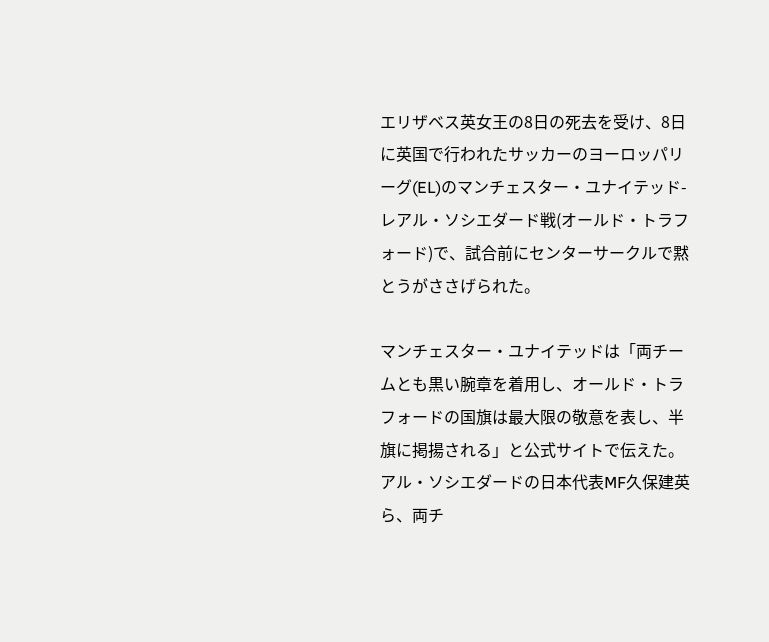エリザベス英女王の8日の死去を受け、8日に英国で行われたサッカーのヨーロッパリーグ(EL)のマンチェスター・ユナイテッド-レアル・ソシエダード戦(オールド・トラフォード)で、試合前にセンターサークルで黙とうがささげられた。

マンチェスター・ユナイテッドは「両チームとも黒い腕章を着用し、オールド・トラフォードの国旗は最大限の敬意を表し、半旗に掲揚される」と公式サイトで伝えた。アル・ソシエダードの日本代表MF久保建英ら、両チ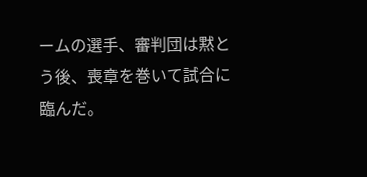ームの選手、審判団は黙とう後、喪章を巻いて試合に臨んだ。